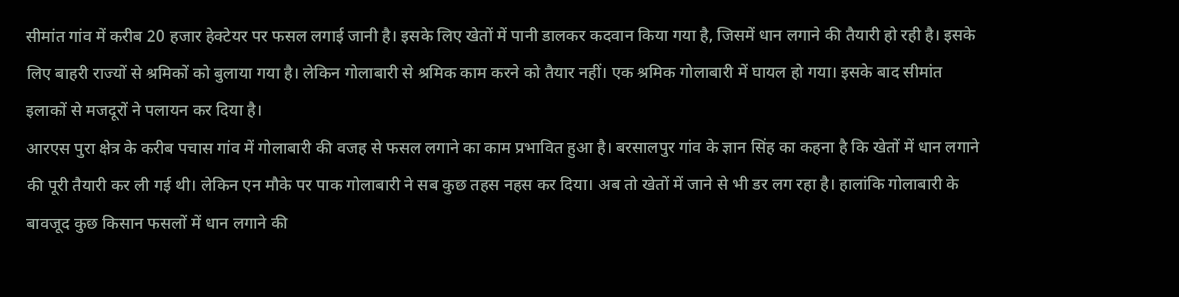सीमांत गांव में करीब 20 हजार हेक्टेयर पर फसल लगाई जानी है। इसके लिए खेतों में पानी डालकर कदवान किया गया है, जिसमें धान लगाने की तैयारी हो रही है। इसके लिए बाहरी राज्यों से श्रमिकों को बुलाया गया है। लेकिन गोलाबारी से श्रमिक काम करने को तैयार नहीं। एक श्रमिक गोलाबारी में घायल हो गया। इसके बाद सीमांत इलाकों से मजदूरों ने पलायन कर दिया है।
आरएस पुरा क्षेत्र के करीब पचास गांव में गोलाबारी की वजह से फसल लगाने का काम प्रभावित हुआ है। बरसालपुर गांव के ज्ञान सिंह का कहना है कि खेतों में धान लगाने की पूरी तैयारी कर ली गई थी। लेकिन एन मौके पर पाक गोलाबारी ने सब कुछ तहस नहस कर दिया। अब तो खेतों में जाने से भी डर लग रहा है। हालांकि गोलाबारी के बावजूद कुछ किसान फसलों में धान लगाने की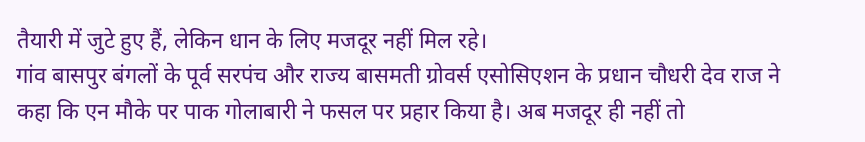तैयारी में जुटे हुए हैं, लेकिन धान के लिए मजदूर नहीं मिल रहे।
गांव बासपुर बंगलों के पूर्व सरपंच और राज्य बासमती ग्रोवर्स एसोसिएशन के प्रधान चौधरी देव राज ने कहा कि एन मौके पर पाक गोलाबारी ने फसल पर प्रहार किया है। अब मजदूर ही नहीं तो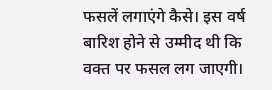फसलें लगाएंगे कैसे। इस वर्ष बारिश होने से उम्मीद थी कि वक्त पर फसल लग जाएगी।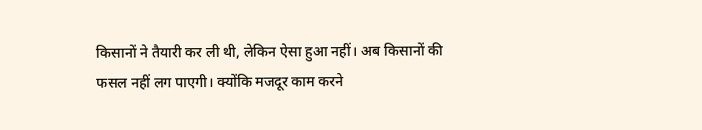किसानों ने तैयारी कर ली थी, लेकिन ऐसा हुआ नहीं। अब किसानों की फसल नहीं लग पाएगी। क्योंकि मजदूर काम करने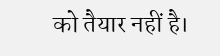को तैयार नहीं है।